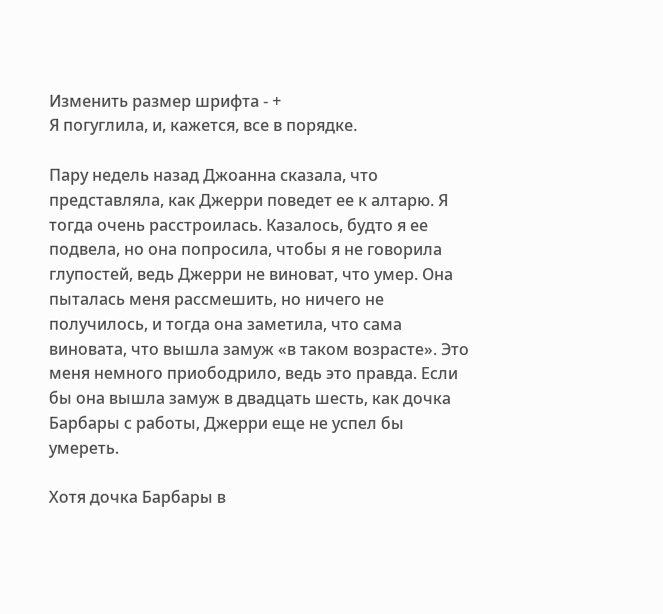Изменить размер шрифта - +
Я погуглила, и, кажется, все в порядке.

Пару недель назад Джоанна сказала, что представляла, как Джерри поведет ее к алтарю. Я тогда очень расстроилась. Казалось, будто я ее подвела, но она попросила, чтобы я не говорила глупостей, ведь Джерри не виноват, что умер. Она пыталась меня рассмешить, но ничего не получилось, и тогда она заметила, что сама виновата, что вышла замуж «в таком возрасте». Это меня немного приободрило, ведь это правда. Если бы она вышла замуж в двадцать шесть, как дочка Барбары с работы, Джерри еще не успел бы умереть.

Хотя дочка Барбары в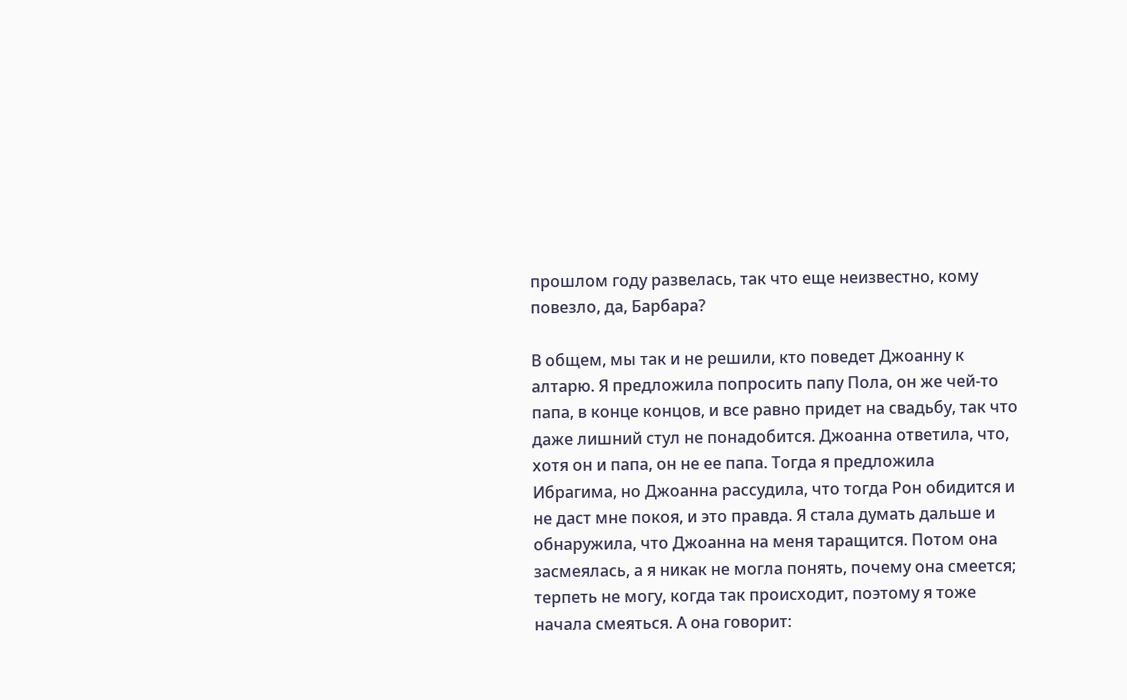прошлом году развелась, так что еще неизвестно, кому повезло, да, Барбара?

В общем, мы так и не решили, кто поведет Джоанну к алтарю. Я предложила попросить папу Пола, он же чей-то папа, в конце концов, и все равно придет на свадьбу, так что даже лишний стул не понадобится. Джоанна ответила, что, хотя он и папа, он не ее папа. Тогда я предложила Ибрагима, но Джоанна рассудила, что тогда Рон обидится и не даст мне покоя, и это правда. Я стала думать дальше и обнаружила, что Джоанна на меня таращится. Потом она засмеялась, а я никак не могла понять, почему она смеется; терпеть не могу, когда так происходит, поэтому я тоже начала смеяться. А она говорит: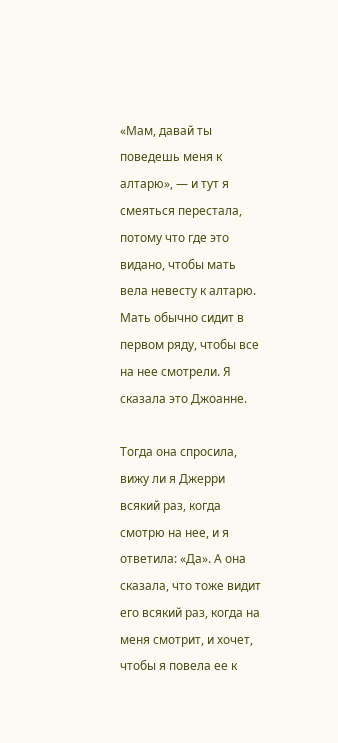«Мам, давай ты поведешь меня к алтарю», — и тут я смеяться перестала, потому что где это видано, чтобы мать вела невесту к алтарю. Мать обычно сидит в первом ряду, чтобы все на нее смотрели. Я сказала это Джоанне.

Тогда она спросила, вижу ли я Джерри всякий раз, когда смотрю на нее, и я ответила: «Да». А она сказала, что тоже видит его всякий раз, когда на меня смотрит, и хочет, чтобы я повела ее к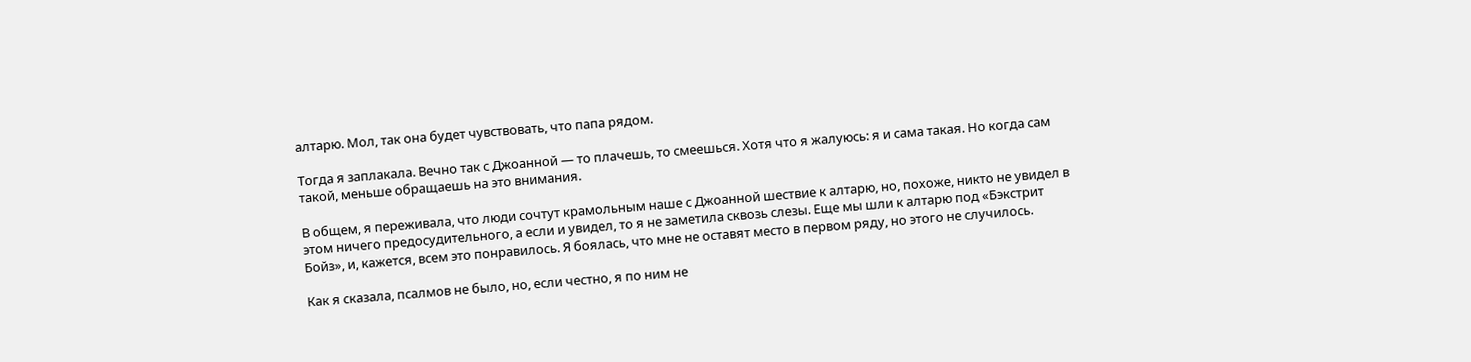алтарю. Мол, так она будет чувствовать, что папа рядом.

Тогда я заплакала. Вечно так с Джоанной — то плачешь, то смеешься. Хотя что я жалуюсь: я и сама такая. Но когда сам такой, меньше обращаешь на это внимания.

В общем, я переживала, что люди сочтут крамольным наше с Джоанной шествие к алтарю, но, похоже, никто не увидел в этом ничего предосудительного, а если и увидел, то я не заметила сквозь слезы. Еще мы шли к алтарю под «Бэкстрит Бойз», и, кажется, всем это понравилось. Я боялась, что мне не оставят место в первом ряду, но этого не случилось.

Как я сказала, псалмов не было, но, если честно, я по ним не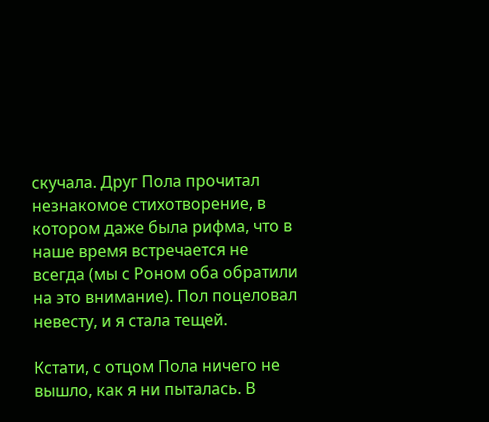скучала. Друг Пола прочитал незнакомое стихотворение, в котором даже была рифма, что в наше время встречается не всегда (мы с Роном оба обратили на это внимание). Пол поцеловал невесту, и я стала тещей.

Кстати, с отцом Пола ничего не вышло, как я ни пыталась. В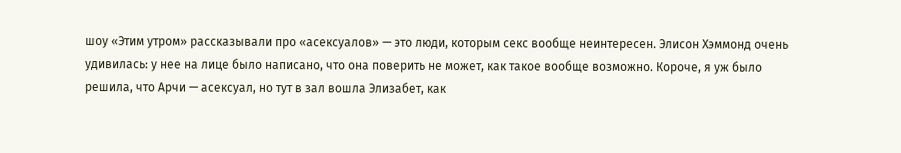шоу «Этим утром» рассказывали про «асексуалов» — это люди, которым секс вообще неинтересен. Элисон Хэммонд очень удивилась: у нее на лице было написано, что она поверить не может, как такое вообще возможно. Короче, я уж было решила, что Арчи — асексуал, но тут в зал вошла Элизабет, как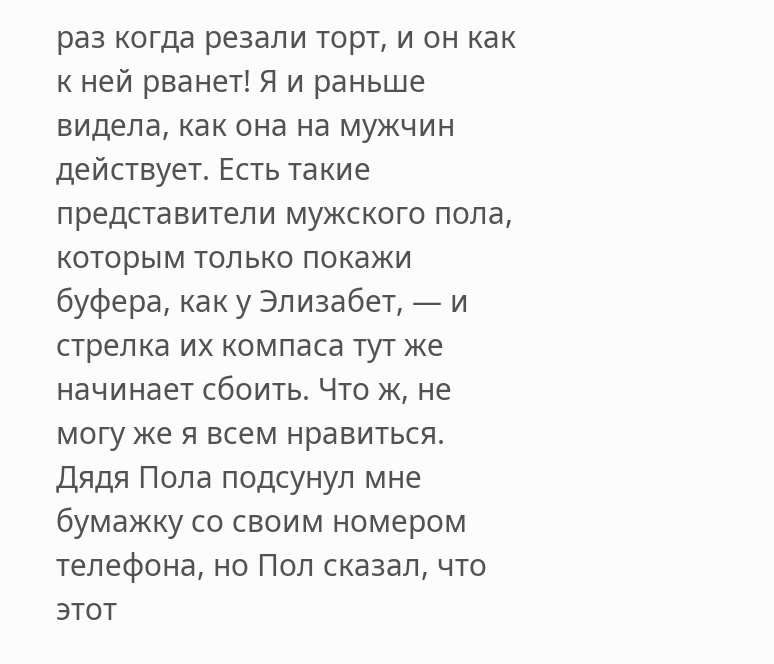раз когда резали торт, и он как к ней рванет! Я и раньше видела, как она на мужчин действует. Есть такие представители мужского пола, которым только покажи буфера, как у Элизабет, — и стрелка их компаса тут же начинает сбоить. Что ж, не могу же я всем нравиться. Дядя Пола подсунул мне бумажку со своим номером телефона, но Пол сказал, что этот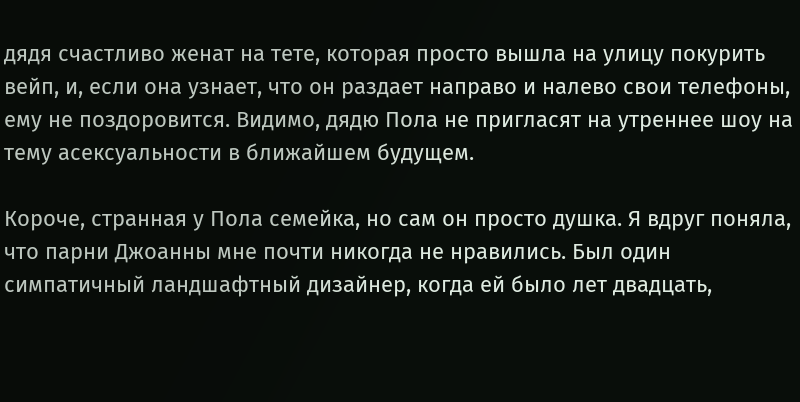дядя счастливо женат на тете, которая просто вышла на улицу покурить вейп, и, если она узнает, что он раздает направо и налево свои телефоны, ему не поздоровится. Видимо, дядю Пола не пригласят на утреннее шоу на тему асексуальности в ближайшем будущем.

Короче, странная у Пола семейка, но сам он просто душка. Я вдруг поняла, что парни Джоанны мне почти никогда не нравились. Был один симпатичный ландшафтный дизайнер, когда ей было лет двадцать,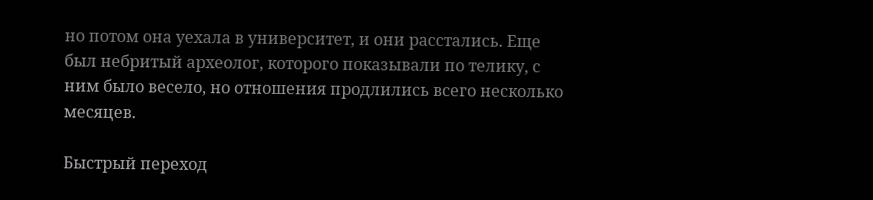но потом она уехала в университет, и они расстались. Еще был небритый археолог, которого показывали по телику, с ним было весело, но отношения продлились всего несколько месяцев.

Быстрый переход